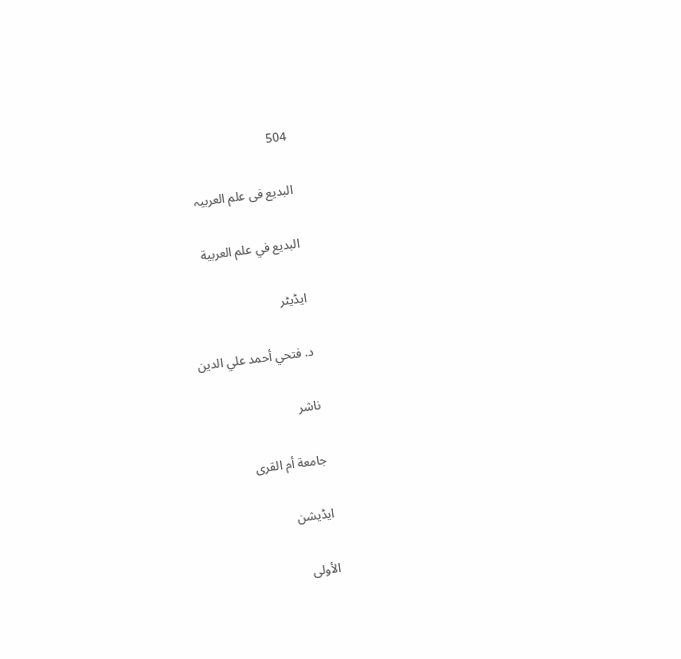504

البديع فی علم العربیہ

البديع في علم العربية

ایڈیٹر

د. فتحي أحمد علي الدين

ناشر

جامعة أم القرى

ایڈیشن

الأولى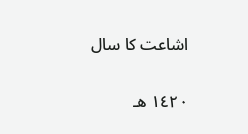اشاعت کا سال

١٤٢٠ هـ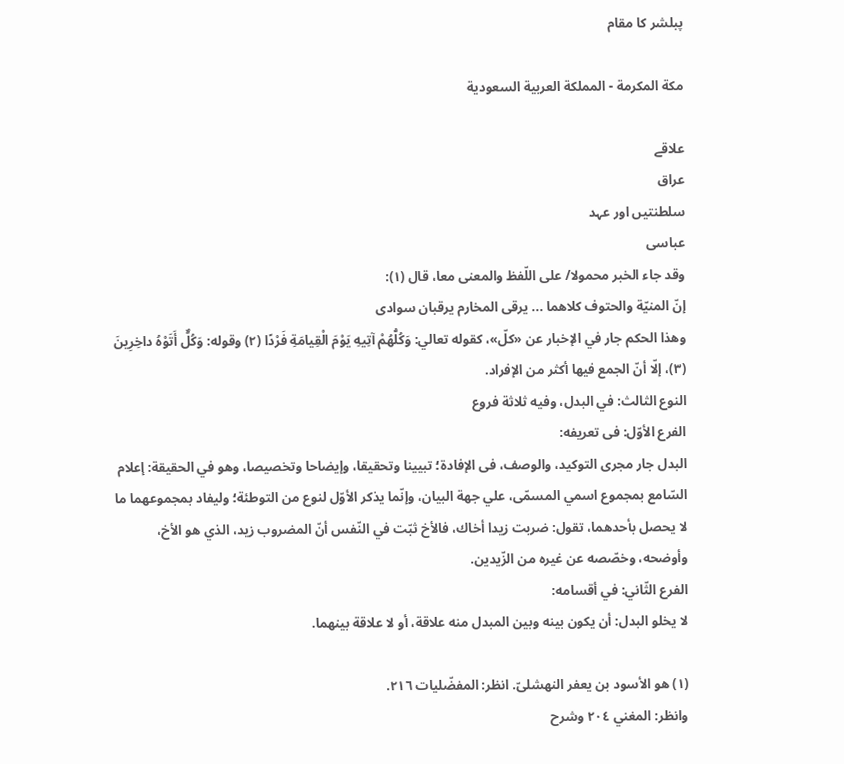پبلشر کا مقام

مكة المكرمة - المملكة العربية السعودية

علاقے
عراق
سلطنتیں اور عہد
عباسی
وقد جاء الخبر محمولا/ على اللّفظ والمعنى معا، قال (١):
إنّ المنيّة والحتوف كلاهما ... يرقى المخارم يرقبان سوادى
وهذا الحكم جار في الإخبار عن «كلّ»، كقوله تعالي: وَكُلُّهُمْ آتِيهِ يَوْمَ الْقِيامَةِ فَرْدًا (٢) وقوله: وَكُلٌّ أَتَوْهُ داخِرِينَ (٣)، إلّا أنّ الجمع فيها أكثر من الإفراد.
النوع الثالث: في البدل، وفيه ثلاثة فروع
الفرع الأوّل: فى تعريفه:
البدل جار مجرى التوكيد، والوصف، فى الإفادة؛ تبيينا وتحقيقا، وإيضاحا وتخصيصا، وهو في الحقيقة: إعلام السّامع بمجموع اسمي المسمّى، علي جهة البيان، وإنّما يذكر الأوّل لنوع من التوطئة؛ وليفاد بمجموعهما ما لا يحصل بأحدهما، تقول: ضربت زيدا أخاك، فالأخ ثبّت في النّفس أنّ المضروب زيد، الذي هو الأخ، وأوضحه، وخصّصه عن غيره من الزّيدين.
الفرع الثّاني: في أقسامه:
لا يخلو البدل: أن يكون بينه وبين المبدل منه علاقة، أو لا علاقة بينهما.

(١) هو الأسود بن يعفر النهشلىّ. انظر: المفضّليات ٢١٦.
وانظر: المغني ٢٠٤ وشرح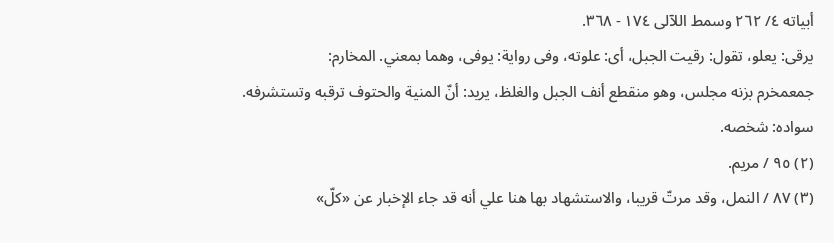أبياته ٤/ ٢٦٢ وسمط اللآلى ١٧٤ - ٣٦٨.
يرقى: يعلو، تقول: رقيت الجبل، أى: علوته، وفى رواية: يوفى، وهما بمعني. المخارم:
جمعمخرم بزنه مجلس، وهو منقطع أنف الجبل والغلظ، يريد: أنّ المنية والحتوف ترقبه وتستشرفه.
سواده: شخصه.
(٢) ٩٥ / مريم.
(٣) ٨٧ / النمل، وقد مرتّ قريبا، والاستشهاد بها هنا علي أنه قد جاء الإخبار عن «كلّ»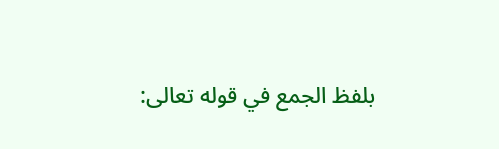بلفظ الجمع في قوله تعالى: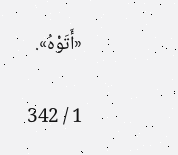«أَتَوْهُ».

1 / 342